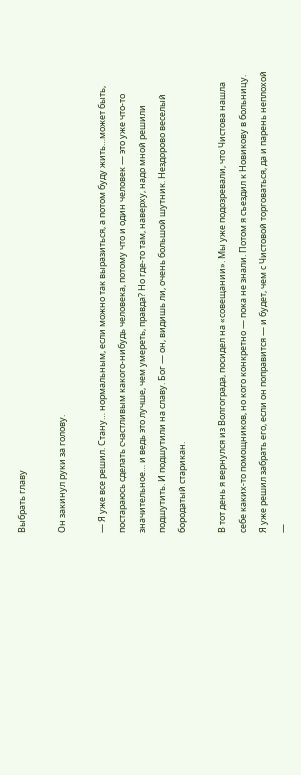Выбрать главу

Он закинул руки за голову.

— Я уже все решил. Стану… нормальным, если можно так выразиться, а потом буду жить…может быть, постараюсь сделать счастливым какого-нибудь человека, потому что и один человек — это уже что-то значительное… и ведь это лучше, чем умереть, правда? Но где-то там, наверху, надо мной решили подшутить. И подшутили на славу. Бог — он, видишь ли, очень большой шутник. Нездорово веселый бородатый старикан.

В тот день я вернулся из Волгограда, посидел на «совещании». Мы уже подозревали, что Чистова нашла себе каких-то помощников, но кого конкретно — пока не знали. Потом я съездил к Новикову в больницу. Я уже решил забрать его, если он поправится — и будет, чем с Чистовой торговаться, да и парень неплохой —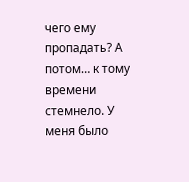чего ему пропадать? А потом… к тому времени стемнело. У меня было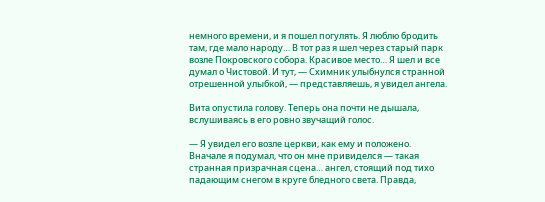немного времени, и я пошел погулять. Я люблю бродить там, где мало народу… В тот раз я шел через старый парк возле Покровского собора. Красивое место… Я шел и все думал о Чистовой. И тут, — Схимник улыбнулся странной отрешенной улыбкой, — представляешь, я увидел ангела.

Вита опустила голову. Теперь она почти не дышала, вслушиваясь в его ровно звучащий голос.

— Я увидел его возле церкви, как ему и положено. Вначале я подумал, что он мне привиделся — такая странная призрачная сцена… ангел, стоящий под тихо падающим снегом в круге бледного света. Правда,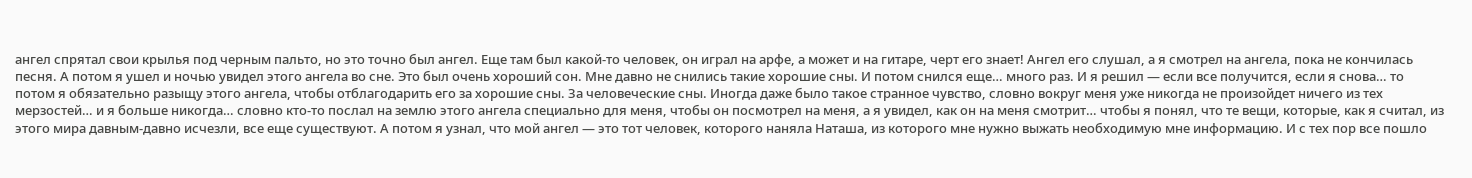ангел спрятал свои крылья под черным пальто, но это точно был ангел. Еще там был какой-то человек, он играл на арфе, а может и на гитаре, черт его знает! Ангел его слушал, а я смотрел на ангела, пока не кончилась песня. А потом я ушел и ночью увидел этого ангела во сне. Это был очень хороший сон. Мне давно не снились такие хорошие сны. И потом снился еще… много раз. И я решил — если все получится, если я снова… то потом я обязательно разыщу этого ангела, чтобы отблагодарить его за хорошие сны. За человеческие сны. Иногда даже было такое странное чувство, словно вокруг меня уже никогда не произойдет ничего из тех мерзостей… и я больше никогда… словно кто-то послал на землю этого ангела специально для меня, чтобы он посмотрел на меня, а я увидел, как он на меня смотрит… чтобы я понял, что те вещи, которые, как я считал, из этого мира давным-давно исчезли, все еще существуют. А потом я узнал, что мой ангел — это тот человек, которого наняла Наташа, из которого мне нужно выжать необходимую мне информацию. И с тех пор все пошло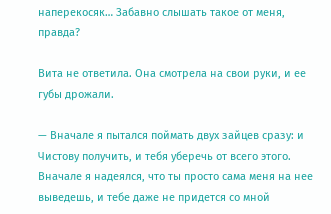наперекосяк… Забавно слышать такое от меня, правда?

Вита не ответила. Она смотрела на свои руки, и ее губы дрожали.

— Вначале я пытался поймать двух зайцев сразу: и Чистову получить, и тебя уберечь от всего этого. Вначале я надеялся, что ты просто сама меня на нее выведешь, и тебе даже не придется со мной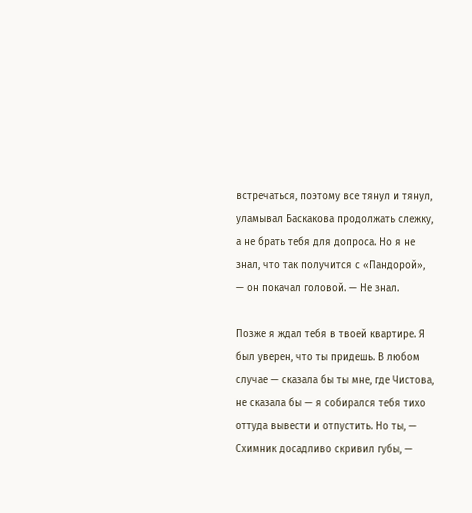встречаться, поэтому все тянул и тянул, уламывал Баскакова продолжать слежку, а не брать тебя для допроса. Но я не знал, что так получится с «Пандорой», — он покачал головой. — Не знал.

Позже я ждал тебя в твоей квартире. Я был уверен, что ты придешь. В любом случае — сказала бы ты мне, где Чистова, не сказала бы — я собирался тебя тихо оттуда вывести и отпустить. Но ты, — Схимник досадливо скривил губы, —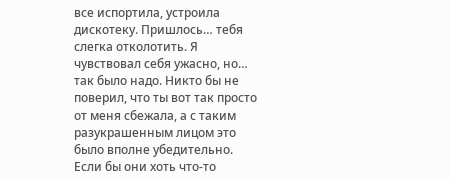все испортила, устроила дискотеку. Пришлось… тебя слегка отколотить. Я чувствовал себя ужасно, но… так было надо. Никто бы не поверил, что ты вот так просто от меня сбежала, а с таким разукрашенным лицом это было вполне убедительно. Если бы они хоть что-то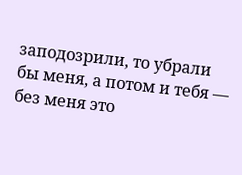заподозрили, то убрали бы меня, а потом и тебя — без меня это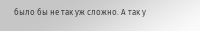было бы не так уж сложно. А так у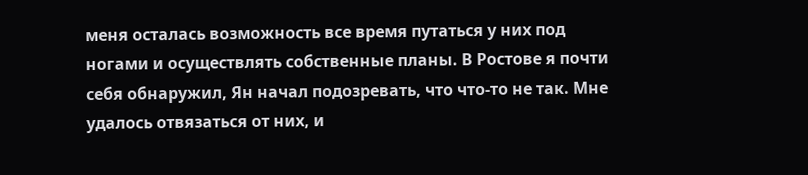меня осталась возможность все время путаться у них под ногами и осуществлять собственные планы. В Ростове я почти себя обнаружил, Ян начал подозревать, что что-то не так. Мне удалось отвязаться от них, и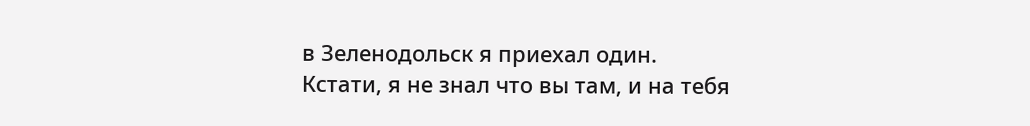в Зеленодольск я приехал один. Кстати, я не знал что вы там, и на тебя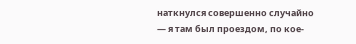наткнулся совершенно случайно — я там был проездом, по кое-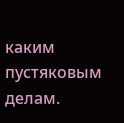каким пустяковым делам.